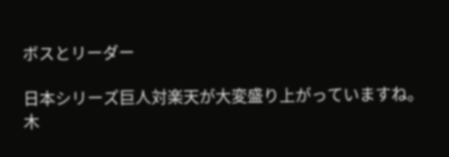ボスとリーダー

日本シリーズ巨人対楽天が大変盛り上がっていますね。
木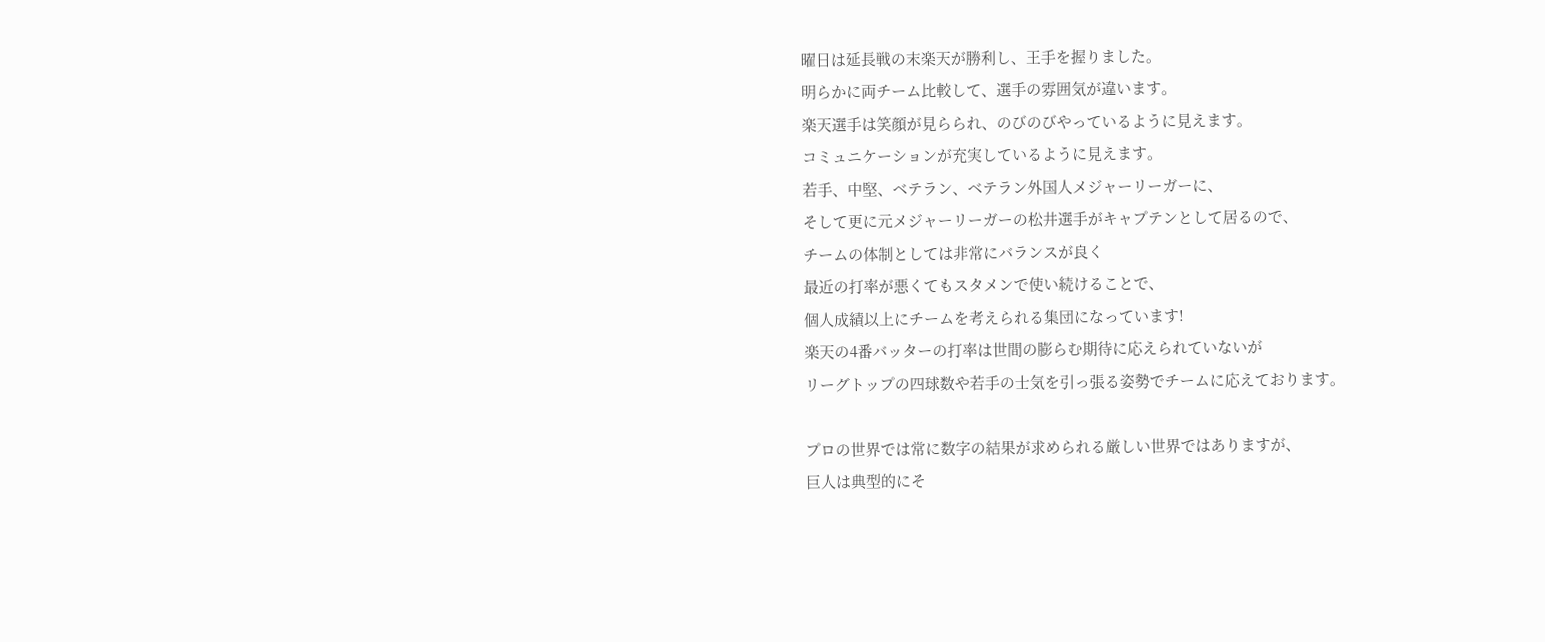曜日は延長戦の末楽天が勝利し、王手を握りました。
明らかに両チーム比較して、選手の雰囲気が違います。
楽天選手は笑顔が見らられ、のびのびやっているように見えます。
コミュニケーションが充実しているように見えます。
若手、中堅、ベテラン、ベテラン外国人メジャーリーガーに、
そして更に元メジャーリーガーの松井選手がキャプテンとして居るので、
チームの体制としては非常にバランスが良く
最近の打率が悪くてもスタメンで使い続けることで、
個人成績以上にチームを考えられる集団になっています!
楽天の4番バッターの打率は世間の膨らむ期待に応えられていないが
リーグトップの四球数や若手の士気を引っ張る姿勢でチームに応えております。

プロの世界では常に数字の結果が求められる厳しい世界ではありますが、
巨人は典型的にそ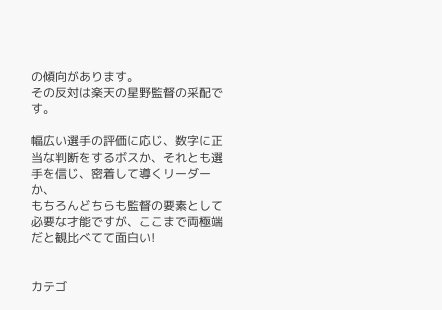の傾向があります。
その反対は楽天の星野監督の采配です。

幅広い選手の評価に応じ、数字に正当な判断をするボスか、それとも選手を信じ、密着して導くリーダーか、
もちろんどちらも監督の要素として必要な才能ですが、ここまで両極端だと観比べてて面白い!


カテゴ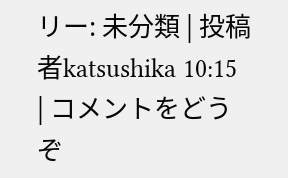リー: 未分類 | 投稿者katsushika 10:15 | コメントをどうぞ